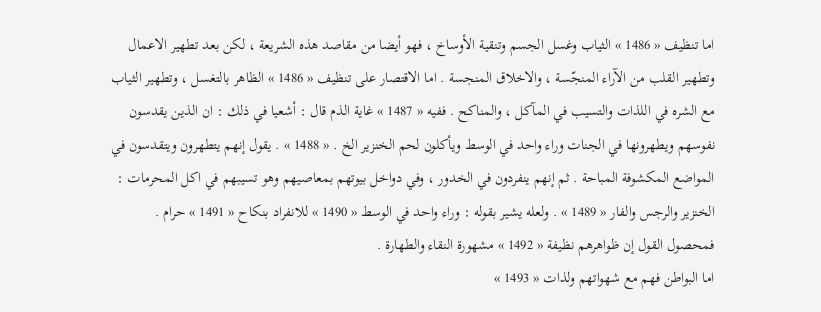اما تنظيف « 1486 » الثياب وغسل الجسم وتنقية الأوساخ ، فهو أيضا من مقاصد هذه الشريعة ، لكن بعد تطهير الاعمال وتطهير القلب من الآراء المنجّسة ، والاخلاق المنجسة . اما الاقتصار على تنظيف « 1486 » الظاهر بالتغسل ، وتطهير الثياب مع الشره في اللذات والتسيب في المآكل ، والمناكح . ففيه « 1487 » غاية الذم قال : أشعيا في ذلك : ان الذين يقدسون نفوسهم ويطهرونها في الجنات وراء واحد في الوسط ويأكلون لحم الخنزير الخ . « 1488 » . يقول إنهم يتطهرون ويتقدسون في المواضع المكشوفة المباحة . ثم إنهم ينفردون في الخدور ، وفي دواخل بيوتهم بمعاصيهم وهو تسيبهم في اكل المحرمات : الخنزير والرجس والفار « 1489 » . ولعله يشير بقوله : وراء واحد في الوسط « 1490 » للانفراد بنكاح « 1491 » حرام .
فمحصول القول إن ظواهرهم نظيفة « 1492 » مشهورة النقاء والطهارة .
اما البواطن فهم مع شهواتهم ولذات « 1493 »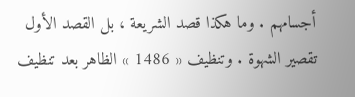أجسامهم . وما هكذا قصد الشريعة ، بل القصد الأول تقصير الشهوة . وتنظيف « 1486 » الظاهر بعد تنظيف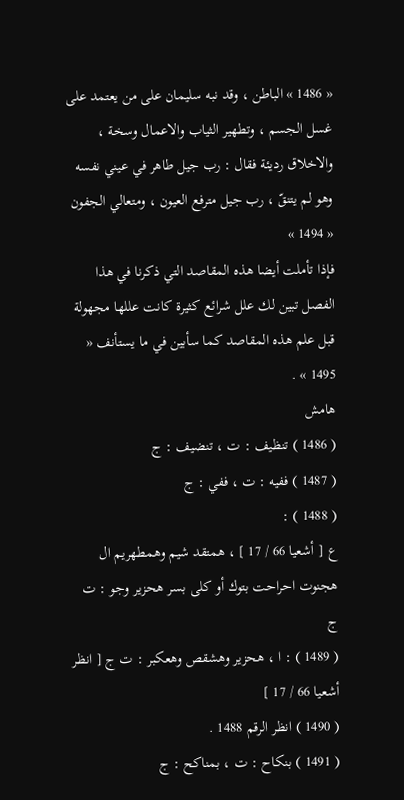« 1486 » الباطن ، وقد نبه سليمان على من يعتمد على غسل الجسم ، وتطهير الثياب والاعمال وسخة ، والاخلاق رديئة فقال : رب جيل طاهر في عيني نفسه وهو لم يتنقّ ، رب جيل مترفع العيون ، ومتعالي الجفون « 1494 »
فإذا تأملت أيضا هذه المقاصد التي ذكرنا في هذا الفصل تبين لك علل شرائع كثيرة كانت عللها مجهولة قبل علم هذه المقاصد كما سأبين في ما يستأنف « 1495 » .
هامش
( 1486 ) تنظيف : ت ، تنضيف : ج
( 1487 ) ففيه : ت ، ففي : ج
( 1488 ) :
ع [ أشعيا 66 / 17 ] ، همتقد شيم وهمطهريم ال هجنوت احراحت بتوك أو كلى بسر هحزير وجو : ت ج
( 1489 ) : ا ، هحزير وهشقص وهعكبر : ت ج [ انظر أشعيا 66 / 17 ]
( 1490 ) انظر الرقم 1488 .
( 1491 ) بنكاح : ت ، بمناكح : ج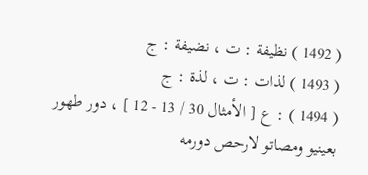( 1492 ) نظيفة : ت ، نضيفة : ج
( 1493 ) لذات : ت ، لذة : ج
( 1494 ) : ع [ الأمثال 30 / 13 - 12 ] ، دور طهور بعينيو ومصاتو لارحص دورمه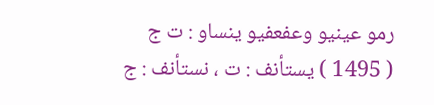رمو عينيو وعفعفيو ينساو : ت ج
( 1495 ) يستأنف : ت ، نستأنف : ج